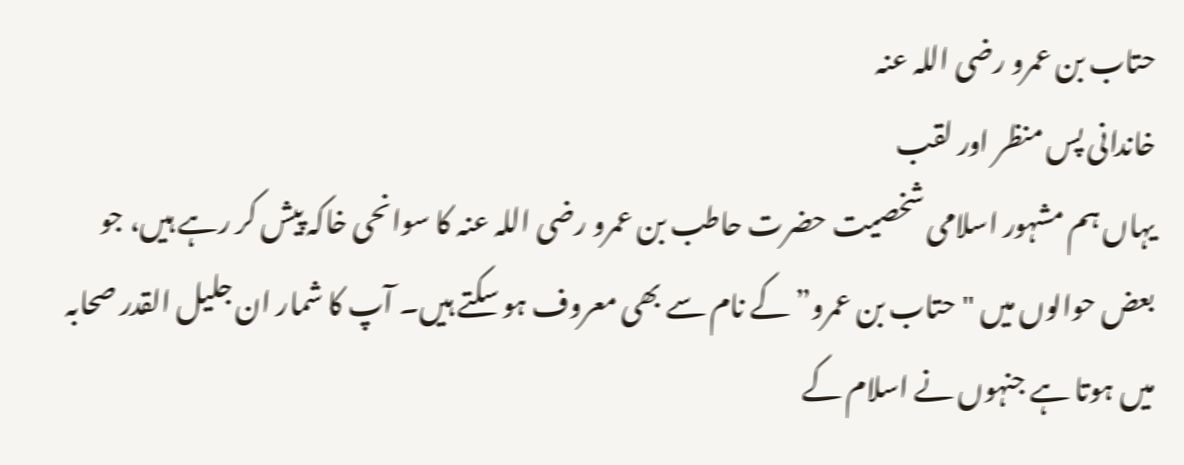حتاب بن عمرو رضی اللہ عنہ
خاندانی پس منظر اور لقب
یہاں ہم مشہور اسلامی شخصیت حضرت حاطب بن عمرو رضی اللہ عنہ کا سوانحی خاکہ پیش کر رہے ہیں، جو بعض حوالوں میں "حتاب بن عمرو” کے نام سے بھی معروف ہو سکتے ہیں۔ آپ کا شمار ان جلیل القدر صحابہ میں ہوتا ہے جنہوں نے اسلام کے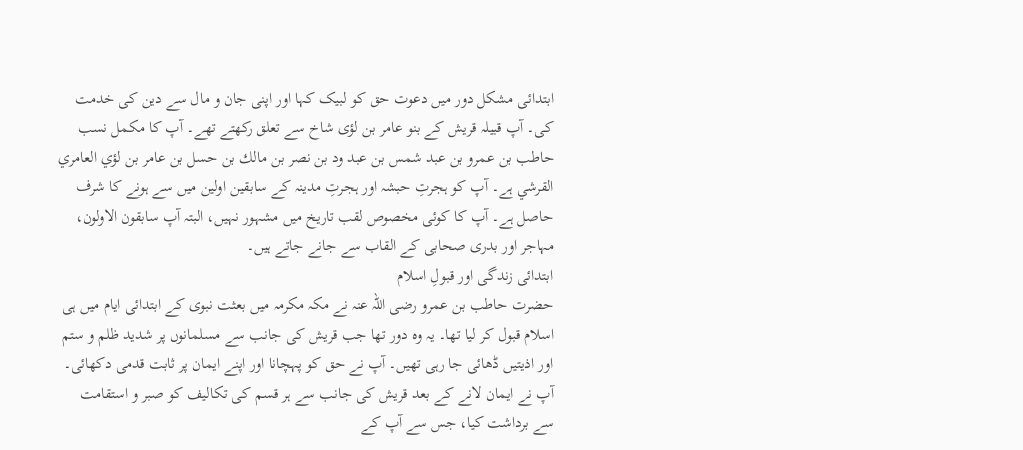ابتدائی مشکل دور میں دعوت حق کو لبیک کہا اور اپنی جان و مال سے دین کی خدمت کی۔ آپ قبیلہ قریش کے بنو عامر بن لؤی شاخ سے تعلق رکھتے تھے۔ آپ کا مکمل نسب حاطب بن عمرو بن عبد شمس بن عبد ود بن نصر بن مالك بن حسل بن عامر بن لؤي العامري القرشي ہے۔ آپ کو ہجرتِ حبشہ اور ہجرتِ مدینہ کے سابقین اولین میں سے ہونے کا شرف حاصل ہے۔ آپ کا کوئی مخصوص لقب تاریخ میں مشہور نہیں، البتہ آپ سابقون الاولون، مہاجر اور بدری صحابی کے القاب سے جانے جاتے ہیں۔
ابتدائی زندگی اور قبولِ اسلام
حضرت حاطب بن عمرو رضی اللہ عنہ نے مکہ مکرمہ میں بعثت نبوی کے ابتدائی ایام میں ہی اسلام قبول کر لیا تھا۔ یہ وہ دور تھا جب قریش کی جانب سے مسلمانوں پر شدید ظلم و ستم اور اذیتیں ڈھائی جا رہی تھیں۔ آپ نے حق کو پہچانا اور اپنے ایمان پر ثابت قدمی دکھائی۔ آپ نے ایمان لانے کے بعد قریش کی جانب سے ہر قسم کی تکالیف کو صبر و استقامت سے برداشت کیا، جس سے آپ کے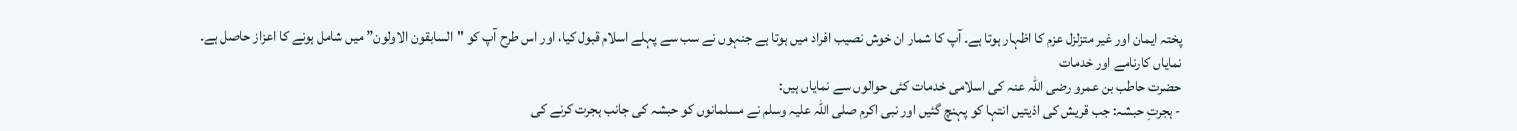پختہ ایمان اور غیر متزلزل عزم کا اظہار ہوتا ہے۔ آپ کا شمار ان خوش نصیب افراد میں ہوتا ہے جنہوں نے سب سے پہلے اسلام قبول کیا، اور اس طرح آپ کو "السابقون الاولون” میں شامل ہونے کا اعزاز حاصل ہے۔
نمایاں کارنامے اور خدمات
حضرت حاطب بن عمرو رضی اللہ عنہ کی اسلامی خدمات کئی حوالوں سے نمایاں ہیں:
- ہجرتِ حبشہ: جب قریش کی اذیتیں انتہا کو پہنچ گئیں اور نبی اکرم صلی اللہ علیہ وسلم نے مسلمانوں کو حبشہ کی جانب ہجرت کرنے کی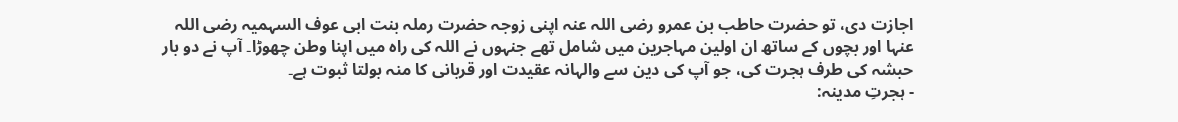اجازت دی، تو حضرت حاطب بن عمرو رضی اللہ عنہ اپنی زوجہ حضرت رملہ بنت ابی عوف السہمیہ رضی اللہ عنہا اور بچوں کے ساتھ ان اولین مہاجرین میں شامل تھے جنہوں نے اللہ کی راہ میں اپنا وطن چھوڑا۔ آپ نے دو بار حبشہ کی طرف ہجرت کی، جو آپ کی دین سے والہانہ عقیدت اور قربانی کا منہ بولتا ثبوت ہے۔
- ہجرتِ مدینہ: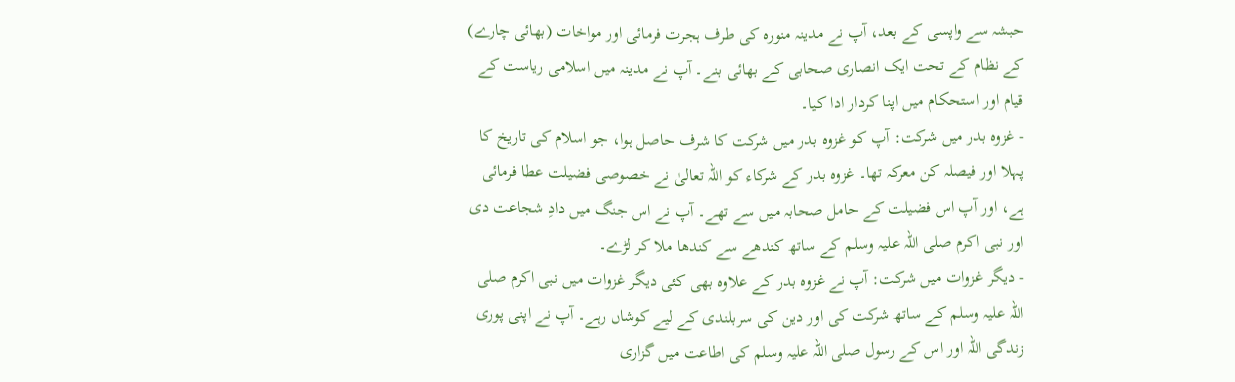حبشہ سے واپسی کے بعد، آپ نے مدینہ منورہ کی طرف ہجرت فرمائی اور مواخات (بھائی چارے) کے نظام کے تحت ایک انصاری صحابی کے بھائی بنے۔ آپ نے مدینہ میں اسلامی ریاست کے قیام اور استحکام میں اپنا کردار ادا کیا۔
- غزوہ بدر میں شرکت: آپ کو غزوہ بدر میں شرکت کا شرف حاصل ہوا، جو اسلام کی تاریخ کا پہلا اور فیصلہ کن معرکہ تھا۔ غزوہ بدر کے شرکاء کو اللہ تعالیٰ نے خصوصی فضیلت عطا فرمائی ہے، اور آپ اس فضیلت کے حامل صحابہ میں سے تھے۔ آپ نے اس جنگ میں دادِ شجاعت دی اور نبی اکرم صلی اللہ علیہ وسلم کے ساتھ کندھے سے کندھا ملا کر لڑے۔
- دیگر غزوات میں شرکت: آپ نے غزوہ بدر کے علاوہ بھی کئی دیگر غزوات میں نبی اکرم صلی اللہ علیہ وسلم کے ساتھ شرکت کی اور دین کی سربلندی کے لیے کوشاں رہے۔ آپ نے اپنی پوری زندگی اللہ اور اس کے رسول صلی اللہ علیہ وسلم کی اطاعت میں گزاری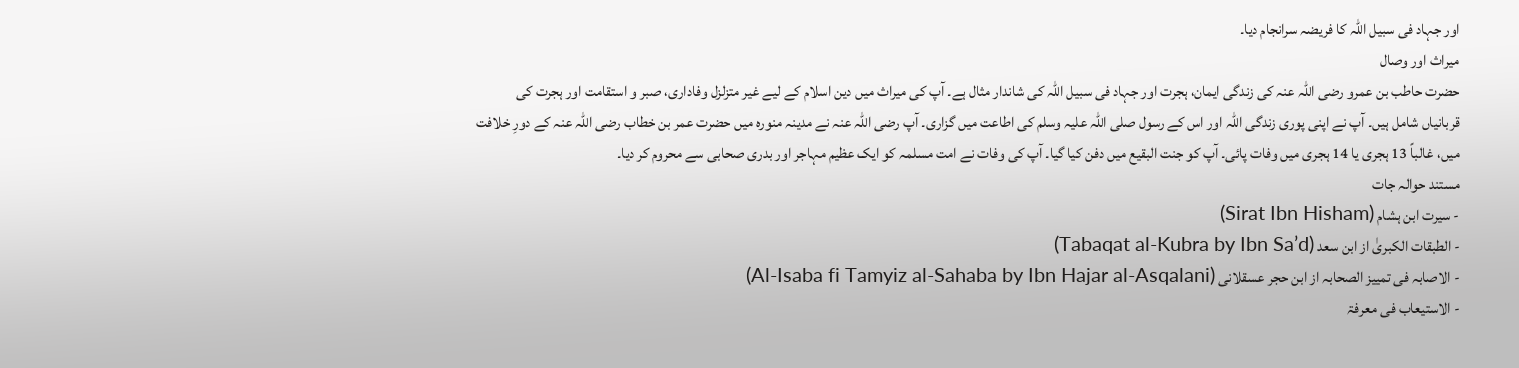اور جہاد فی سبیل اللہ کا فریضہ سرانجام دیا۔
میراث اور وصال
حضرت حاطب بن عمرو رضی اللہ عنہ کی زندگی ایمان، ہجرت اور جہاد فی سبیل اللہ کی شاندار مثال ہے۔ آپ کی میراث میں دین اسلام کے لیے غیر متزلزل وفاداری، صبر و استقامت اور ہجرت کی قربانیاں شامل ہیں۔ آپ نے اپنی پوری زندگی اللہ اور اس کے رسول صلی اللہ علیہ وسلم کی اطاعت میں گزاری۔ آپ رضی اللہ عنہ نے مدینہ منورہ میں حضرت عمر بن خطاب رضی اللہ عنہ کے دورِ خلافت میں، غالباً 13 ہجری یا 14 ہجری میں وفات پائی۔ آپ کو جنت البقیع میں دفن کیا گیا۔ آپ کی وفات نے امت مسلمہ کو ایک عظیم مہاجر اور بدری صحابی سے محروم کر دیا۔
مستند حوالہ جات
- سیرت ابن ہشام (Sirat Ibn Hisham)
- الطبقات الکبریٰ از ابن سعد (Tabaqat al-Kubra by Ibn Sa’d)
- الاصابہ فی تمییز الصحابہ از ابن حجر عسقلانی (Al-Isaba fi Tamyiz al-Sahaba by Ibn Hajar al-Asqalani)
- الاستیعاب فی معرفۃ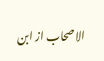الاصحاب از ابن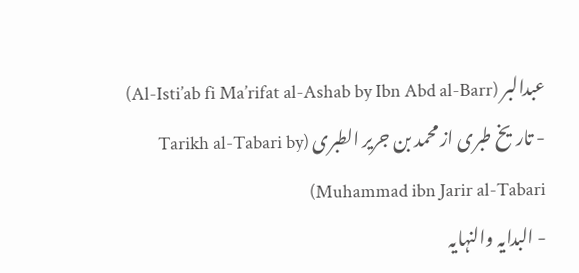عبدالبر (Al-Isti’ab fi Ma’rifat al-Ashab by Ibn Abd al-Barr)
- تاریخ طبری از محمد بن جریر الطبری (Tarikh al-Tabari by Muhammad ibn Jarir al-Tabari)
- البدایہ والنہایہ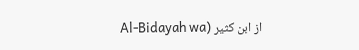از ابن کثیر (Al-Bidayah wa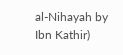al-Nihayah by Ibn Kathir)